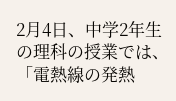2月4日、中学2年生の理科の授業では、「電熱線の発熱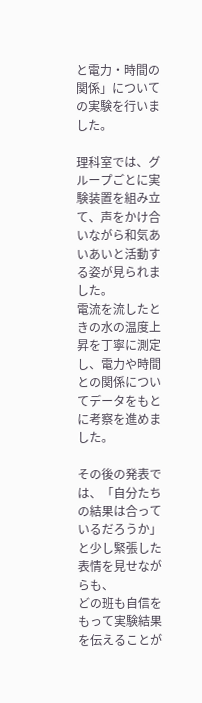と電力・時間の関係」についての実験を行いました。

理科室では、グループごとに実験装置を組み立て、声をかけ合いながら和気あいあいと活動する姿が見られました。
電流を流したときの水の温度上昇を丁寧に測定し、電力や時間との関係についてデータをもとに考察を進めました。

その後の発表では、「自分たちの結果は合っているだろうか」と少し緊張した表情を見せながらも、
どの班も自信をもって実験結果を伝えることが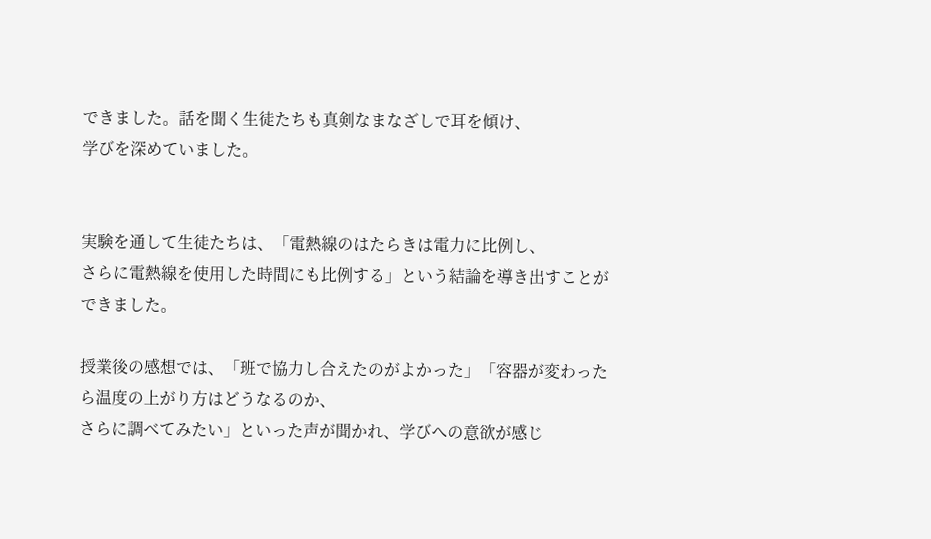できました。話を聞く生徒たちも真剣なまなざしで耳を傾け、
学びを深めていました。


実験を通して生徒たちは、「電熱線のはたらきは電力に比例し、
さらに電熱線を使用した時間にも比例する」という結論を導き出すことができました。

授業後の感想では、「班で協力し合えたのがよかった」「容器が変わったら温度の上がり方はどうなるのか、
さらに調べてみたい」といった声が聞かれ、学びへの意欲が感じ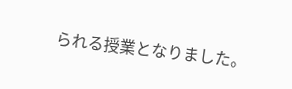られる授業となりました。